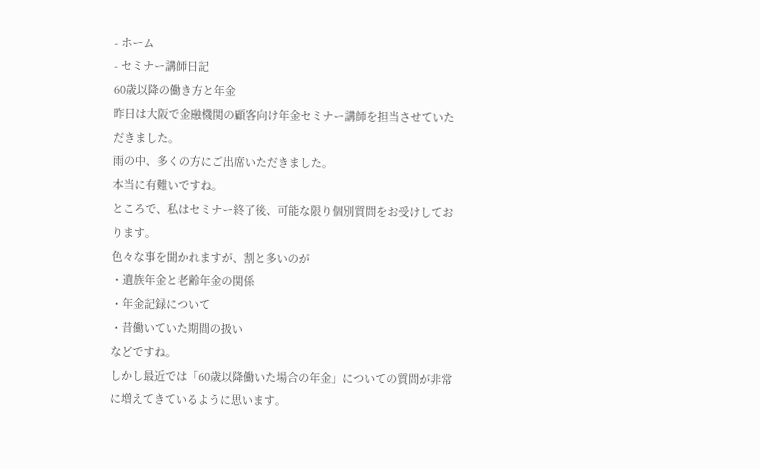- ホーム
- セミナー講師日記
60歳以降の働き方と年金
昨日は大阪で金融機関の顧客向け年金セミナー講師を担当させていただきました。
雨の中、多くの方にご出席いただきました。
本当に有難いですね。
ところで、私はセミナー終了後、可能な限り個別質問をお受けしております。
色々な事を聞かれますが、割と多いのが
・遺族年金と老齢年金の関係
・年金記録について
・昔働いていた期間の扱い
などですね。
しかし最近では「60歳以降働いた場合の年金」についての質問が非常に増えてきているように思います。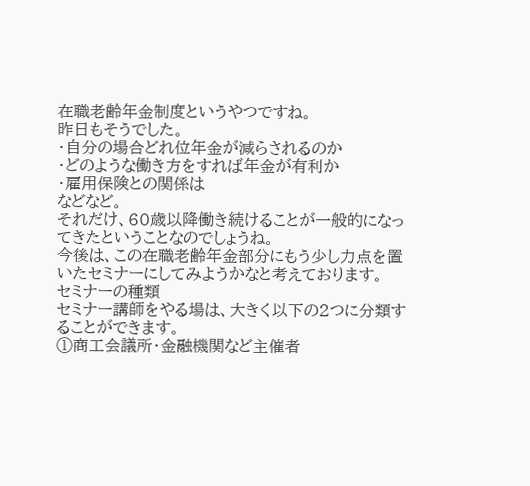在職老齢年金制度というやつですね。
昨日もそうでした。
・自分の場合どれ位年金が減らされるのか
・どのような働き方をすれば年金が有利か
・雇用保険との関係は
などなど。
それだけ、60歳以降働き続けることが一般的になってきたということなのでしょうね。
今後は、この在職老齢年金部分にもう少し力点を置いたセミナーにしてみようかなと考えております。
セミナーの種類
セミナー講師をやる場は、大きく以下の2つに分類することができます。
①商工会議所・金融機関など主催者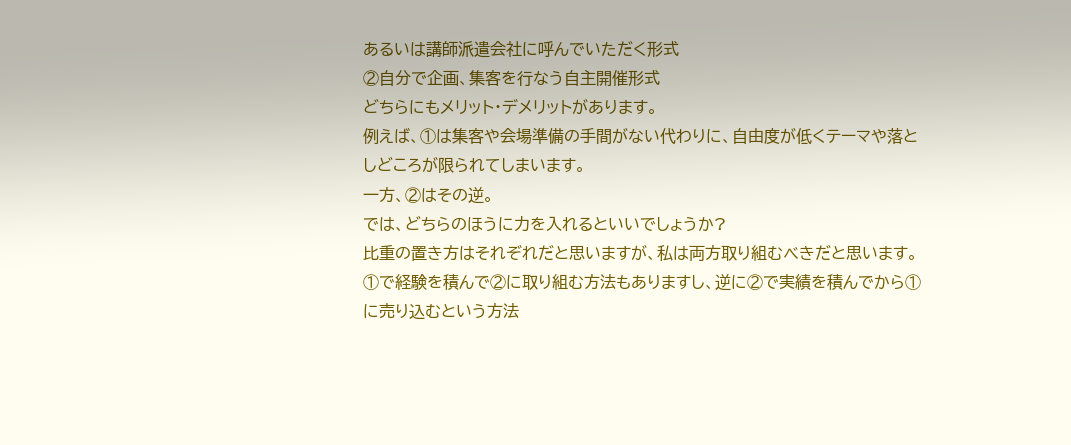あるいは講師派遣会社に呼んでいただく形式
②自分で企画、集客を行なう自主開催形式
どちらにもメリット・デメリットがあります。
例えば、①は集客や会場準備の手間がない代わりに、自由度が低くテーマや落としどころが限られてしまいます。
一方、②はその逆。
では、どちらのほうに力を入れるといいでしょうか?
比重の置き方はそれぞれだと思いますが、私は両方取り組むべきだと思います。
①で経験を積んで②に取り組む方法もありますし、逆に②で実績を積んでから①に売り込むという方法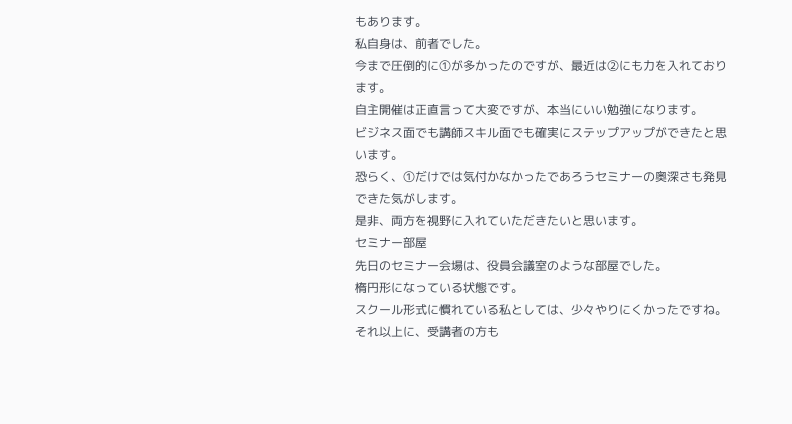もあります。
私自身は、前者でした。
今まで圧倒的に①が多かったのですが、最近は②にも力を入れております。
自主開催は正直言って大変ですが、本当にいい勉強になります。
ビジネス面でも講師スキル面でも確実にステップアップができたと思います。
恐らく、①だけでは気付かなかったであろうセミナーの奥深さも発見できた気がします。
是非、両方を視野に入れていただきたいと思います。
セミナー部屋
先日のセミナー会場は、役員会議室のような部屋でした。
楕円形になっている状態です。
スクール形式に慣れている私としては、少々やりにくかったですね。
それ以上に、受講者の方も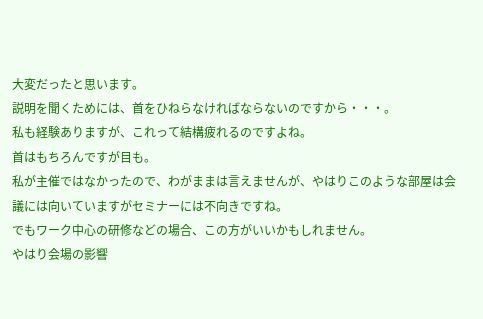大変だったと思います。
説明を聞くためには、首をひねらなければならないのですから・・・。
私も経験ありますが、これって結構疲れるのですよね。
首はもちろんですが目も。
私が主催ではなかったので、わがままは言えませんが、やはりこのような部屋は会議には向いていますがセミナーには不向きですね。
でもワーク中心の研修などの場合、この方がいいかもしれません。
やはり会場の影響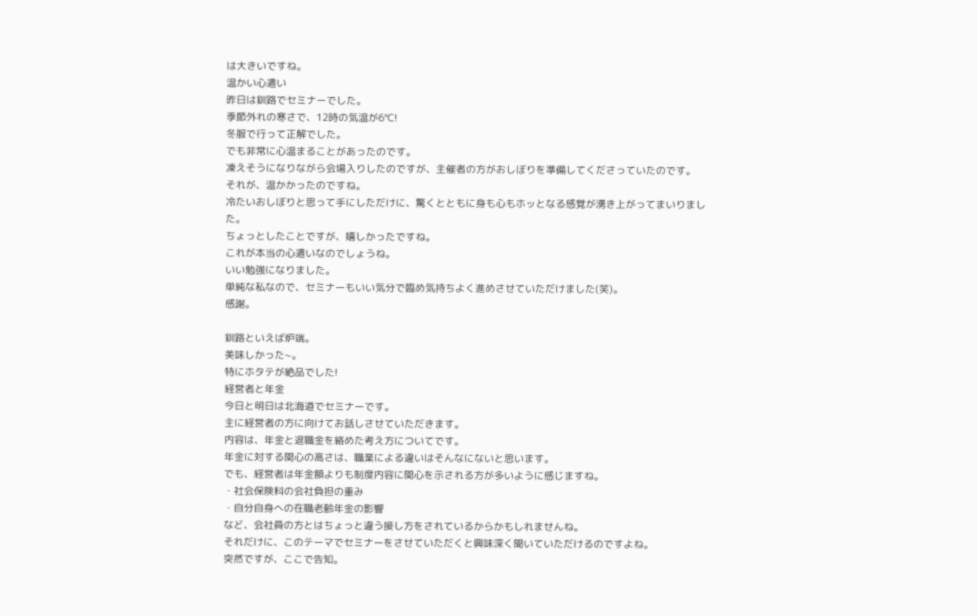は大きいですね。
温かい心遣い
昨日は釧路でセミナーでした。
季節外れの寒さで、12時の気温が6℃!
冬服で行って正解でした。
でも非常に心温まることがあったのです。
凍えそうになりながら会場入りしたのですが、主催者の方がおしぼりを準備してくださっていたのです。
それが、温かかったのですね。
冷たいおしぼりと思って手にしただけに、驚くとともに身も心もホッとなる感覚が湧き上がってまいりました。
ちょっとしたことですが、嬉しかったですね。
これが本当の心遣いなのでしょうね。
いい勉強になりました。
単純な私なので、セミナーもいい気分で臨め気持ちよく進めさせていただけました(笑)。
感謝。

釧路といえば炉端。
美味しかった~。
特にホタテが絶品でした!
経営者と年金
今日と明日は北海道でセミナーです。
主に経営者の方に向けてお話しさせていただきます。
内容は、年金と退職金を絡めた考え方についてです。
年金に対する関心の高さは、職業による違いはそんなにないと思います。
でも、経営者は年金額よりも制度内容に関心を示される方が多いように感じますね。
・社会保険料の会社負担の重み
・自分自身への在職老齢年金の影響
など、会社員の方とはちょっと違う接し方をされているからかもしれませんね。
それだけに、このテーマでセミナーをさせていただくと興味深く聞いていただけるのですよね。
突然ですが、ここで告知。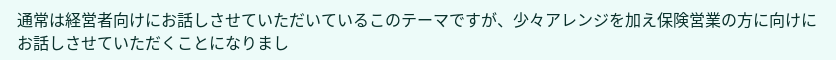通常は経営者向けにお話しさせていただいているこのテーマですが、少々アレンジを加え保険営業の方に向けにお話しさせていただくことになりまし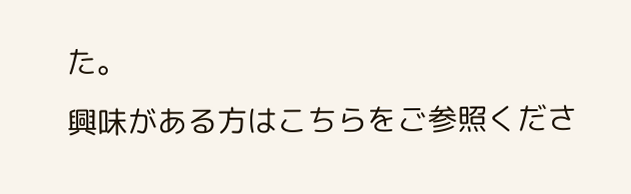た。
興味がある方はこちらをご参照くださ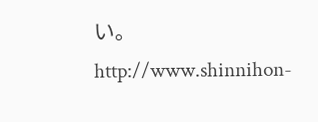い。
http://www.shinnihon-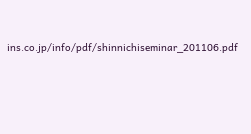ins.co.jp/info/pdf/shinnichiseminar_201106.pdf